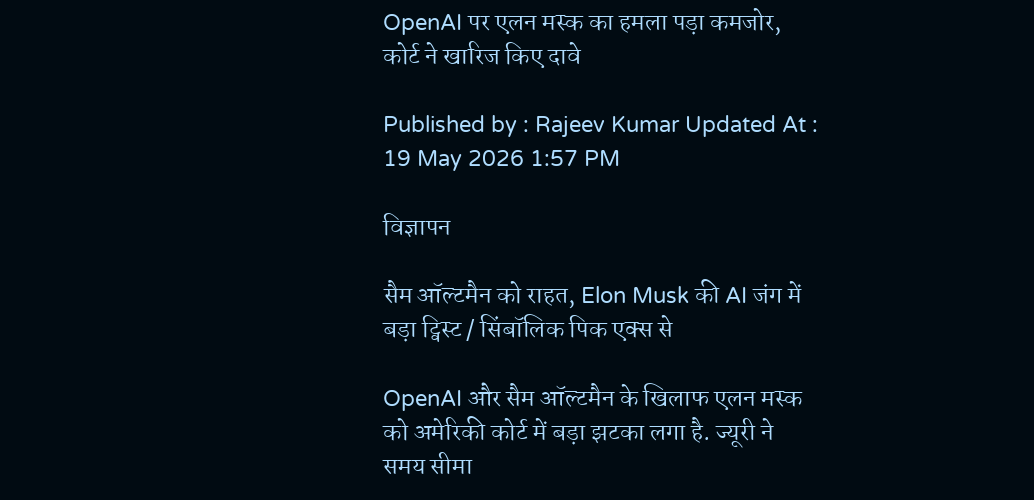OpenAI पर एलन मस्क का हमला पड़ा कमजोर, कोर्ट ने खारिज किए दावे

Published by : Rajeev Kumar Updated At : 19 May 2026 1:57 PM

विज्ञापन

सैम ऑल्टमैन को राहत, Elon Musk की AI जंग में बड़ा ट्विस्ट / सिंबॉलिक पिक एक्स से

OpenAI और सैम ऑल्टमैन के खिलाफ एलन मस्क को अमेरिकी कोर्ट में बड़ा झटका लगा है. ज्यूरी ने समय सीमा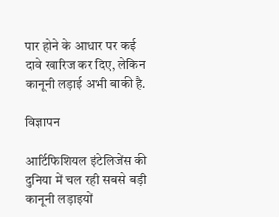पार होने के आधार पर कई दावे खारिज कर दिए, लेकिन कानूनी लड़ाई अभी बाकी है.

विज्ञापन

आर्टिफिशियल इंटेलिजेंस की दुनिया में चल रही सबसे बड़ी कानूनी लड़ाइयों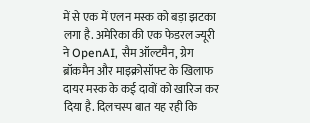में से एक में एलन मस्क को बड़ा झटका लगा है. अमेरिका की एक फेडरल ज्यूरी ने OpenAI, सैम ऑल्टमैन, ग्रेग ब्रॉकमैन और माइक्रोसॉफ्ट के खिलाफ दायर मस्क के कई दावों को खारिज कर दिया है. दिलचस्प बात यह रही कि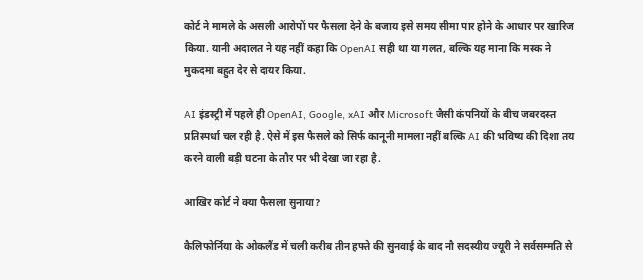कोर्ट ने मामले के असली आरोपों पर फैसला देने के बजाय इसे समय सीमा पार होने के आधार पर खारिज किया. यानी अदालत ने यह नहीं कहा कि OpenAI सही था या गलत, बल्कि यह माना कि मस्क ने मुकदमा बहुत देर से दायर किया.

AI इंडस्ट्री में पहले ही OpenAI, Google, xAI और Microsoft जैसी कंपनियों के बीच जबरदस्त प्रतिस्पर्धा चल रही है. ऐसे में इस फैसले को सिर्फ कानूनी मामला नहीं बल्कि AI की भविष्य की दिशा तय करने वाली बड़ी घटना के तौर पर भी देखा जा रहा है.

आखिर कोर्ट ने क्या फैसला सुनाया?

कैलिफोर्निया के ओकलैंड में चली करीब तीन हफ्ते की सुनवाई के बाद नौ सदस्यीय ज्यूरी ने सर्वसम्मति से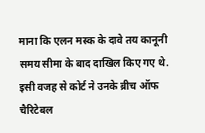माना कि एलन मस्क के दावे तय कानूनी समय सीमा के बाद दाखिल किए गए थे. इसी वजह से कोर्ट ने उनके ब्रीच ऑफ चैरिटेबल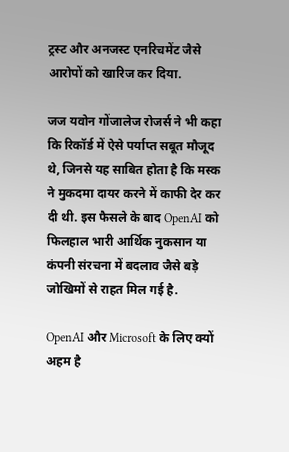ट्रस्ट और अनजस्ट एनरिचमेंट जैसे आरोपों को खारिज कर दिया.

जज यवोन गोंजालेज रोजर्स ने भी कहा कि रिकॉर्ड में ऐसे पर्याप्त सबूत मौजूद थे, जिनसे यह साबित होता है कि मस्क ने मुकदमा दायर करने में काफी देर कर दी थी. इस फैसले के बाद OpenAI को फिलहाल भारी आर्थिक नुकसान या कंपनी संरचना में बदलाव जैसे बड़े जोखिमों से राहत मिल गई है.

OpenAI और Microsoft के लिए क्यों अहम है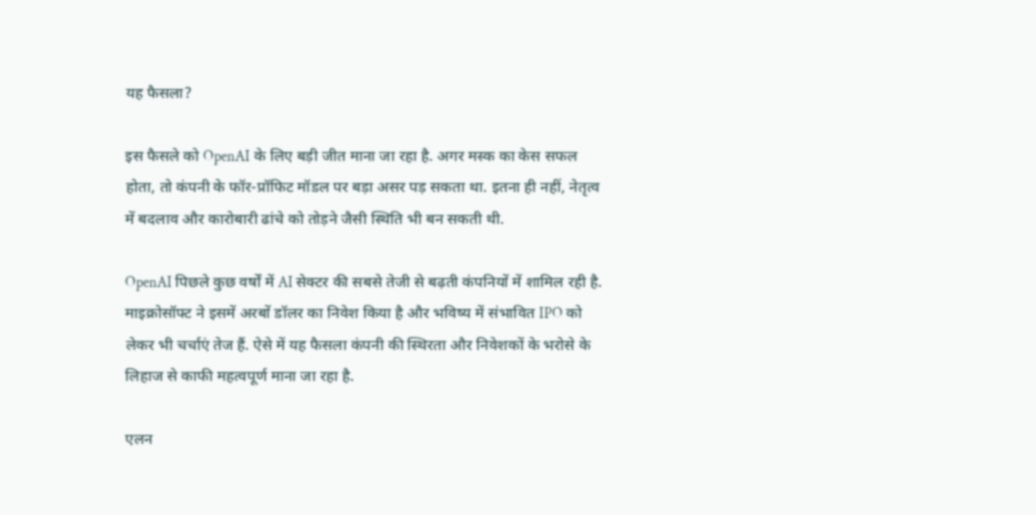यह फैसला?

इस फैसले को OpenAI के लिए बड़ी जीत माना जा रहा है. अगर मस्क का केस सफल होता, तो कंपनी के फॉर-प्रॉफिट मॉडल पर बड़ा असर पड़ सकता था. इतना ही नहीं, नेतृत्व में बदलाव और कारोबारी ढांचे को तोड़ने जैसी स्थिति भी बन सकती थी.

OpenAI पिछले कुछ वर्षों में AI सेक्टर की सबसे तेजी से बढ़ती कंपनियों में शामिल रही है. माइक्रोसॉफ्ट ने इसमें अरबों डॉलर का निवेश किया है और भविष्य में संभावित IPO को लेकर भी चर्चाएं तेज हैं. ऐसे में यह फैसला कंपनी की स्थिरता और निवेशकों के भरोसे के लिहाज से काफी महत्वपूर्ण माना जा रहा है.

एलन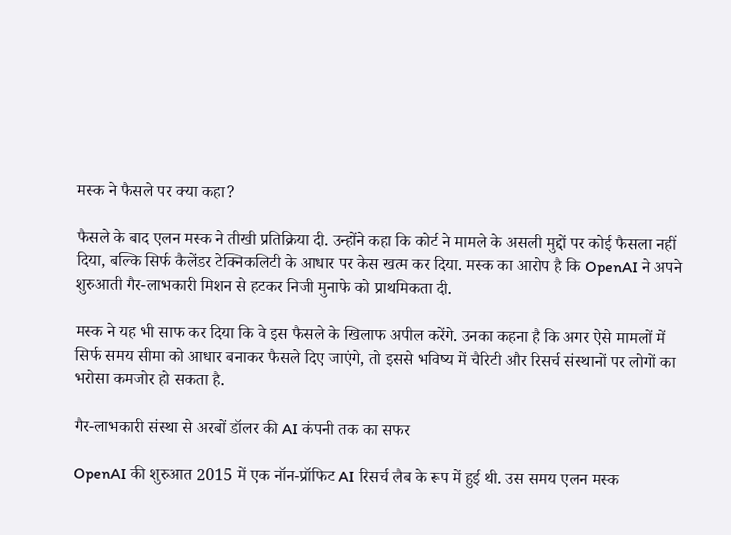मस्क ने फैसले पर क्या कहा?

फैसले के बाद एलन मस्क ने तीखी प्रतिक्रिया दी. उन्होंने कहा कि कोर्ट ने मामले के असली मुद्दों पर कोई फैसला नहीं दिया, बल्कि सिर्फ कैलेंडर टेक्निकलिटी के आधार पर केस खत्म कर दिया. मस्क का आरोप है कि OpenAI ने अपने शुरुआती गैर-लाभकारी मिशन से हटकर निजी मुनाफे को प्राथमिकता दी.

मस्क ने यह भी साफ कर दिया कि वे इस फैसले के खिलाफ अपील करेंगे. उनका कहना है कि अगर ऐसे मामलों में सिर्फ समय सीमा को आधार बनाकर फैसले दिए जाएंगे, तो इससे भविष्य में चैरिटी और रिसर्च संस्थानों पर लोगों का भरोसा कमजोर हो सकता है.

गैर-लाभकारी संस्था से अरबों डॉलर की AI कंपनी तक का सफर

OpenAI की शुरुआत 2015 में एक नॉन-प्रॉफिट AI रिसर्च लैब के रूप में हुई थी. उस समय एलन मस्क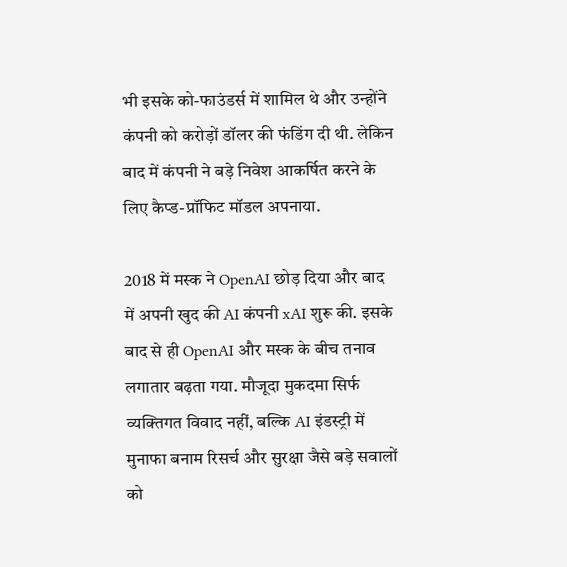भी इसके को-फाउंडर्स में शामिल थे और उन्होंने कंपनी को करोड़ों डॉलर की फंडिंग दी थी. लेकिन बाद में कंपनी ने बड़े निवेश आकर्षित करने के लिए कैप्ड-प्रॉफिट मॉडल अपनाया.

2018 में मस्क ने OpenAI छोड़ दिया और बाद में अपनी खुद की AI कंपनी xAI शुरू की. इसके बाद से ही OpenAI और मस्क के बीच तनाव लगातार बढ़ता गया. मौजूदा मुकदमा सिर्फ व्यक्तिगत विवाद नहीं, बल्कि AI इंडस्ट्री में मुनाफा बनाम रिसर्च और सुरक्षा जैसे बड़े सवालों को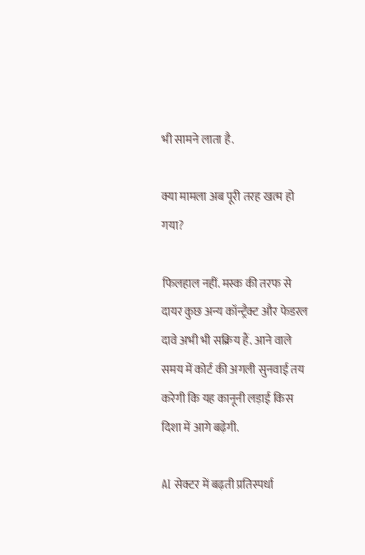भी सामने लाता है.

क्या मामला अब पूरी तरह खत्म हो गया?

फिलहाल नहीं. मस्क की तरफ से दायर कुछ अन्य कॉन्ट्रैक्ट और फेडरल दावे अभी भी सक्रिय हैं. आने वाले समय में कोर्ट की अगली सुनवाई तय करेगी कि यह कानूनी लड़ाई किस दिशा में आगे बढ़ेगी.

AI सेक्टर में बढ़ती प्रतिस्पर्धा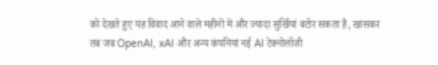को देखते हुए यह विवाद आने वाले महीनों में और ज्यादा सुर्खियां बटोर सकता है, खासकर तब जब OpenAI, xAI और अन्य कंपनियां नई AI टेक्नोलॉजी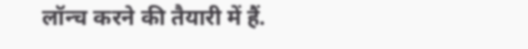लॉन्च करने की तैयारी में हैं.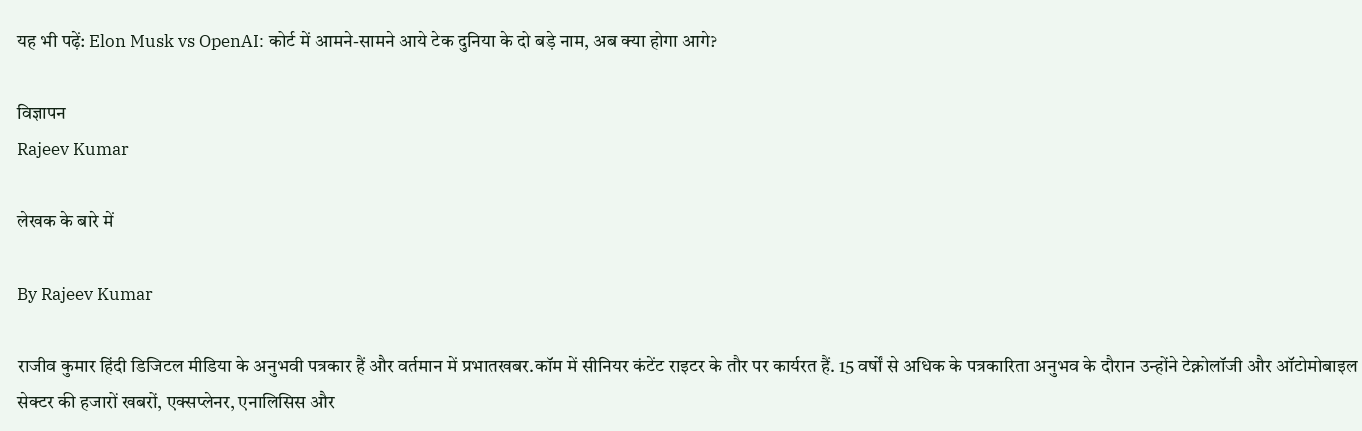यह भी पढ़ें: Elon Musk vs OpenAI: कोर्ट में आमने-सामने आये टेक दुनिया के दो बड़े नाम, अब क्या होगा आगे?

विज्ञापन
Rajeev Kumar

लेखक के बारे में

By Rajeev Kumar

राजीव कुमार हिंदी डिजिटल मीडिया के अनुभवी पत्रकार हैं और वर्तमान में प्रभातखबर.कॉम में सीनियर कंटेंट राइटर के तौर पर कार्यरत हैं. 15 वर्षों से अधिक के पत्रकारिता अनुभव के दौरान उन्होंने टेक्नोलॉजी और ऑटोमोबाइल सेक्टर की हजारों खबरों, एक्सप्लेनर, एनालिसिस और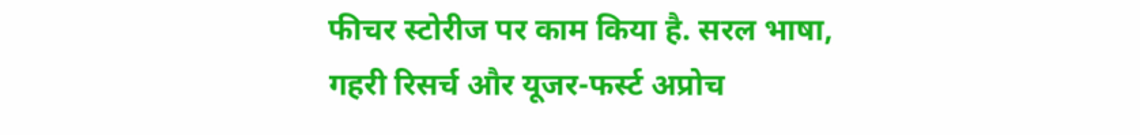फीचर स्टोरीज पर काम किया है. सरल भाषा, गहरी रिसर्च और यूजर-फर्स्ट अप्रोच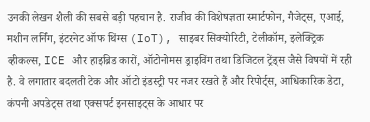उनकी लेखन शैली की सबसे बड़ी पहचान है. राजीव की विशेषज्ञता स्मार्टफोन, गैजेट्स, एआई, मशीन लर्निंग, इंटरनेट ऑफ थिंग्स (IoT), साइबर सिक्योरिटी, टेलीकॉम, इलेक्ट्रिक व्हीकल्स, ICE और हाइब्रिड कारों, ऑटोनोमस ड्राइविंग तथा डिजिटल ट्रेंड्स जैसे विषयों में रही है. वे लगातार बदलती टेक और ऑटो इंडस्ट्री पर नजर रखते हैं और रिपोर्ट्स, आधिकारिक डेटा, कंपनी अपडेट्स तथा एक्सपर्ट इनसाइट्स के आधार पर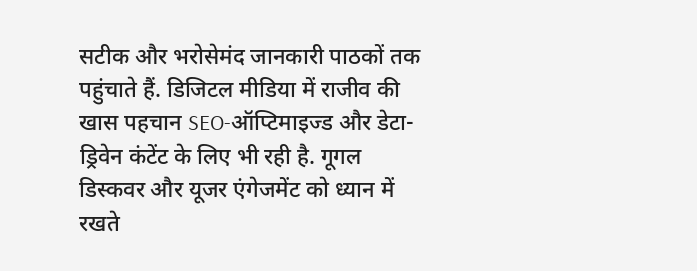सटीक और भरोसेमंद जानकारी पाठकों तक पहुंचाते हैं. डिजिटल मीडिया में राजीव की खास पहचान SEO-ऑप्टिमाइज्ड और डेटा-ड्रिवेन कंटेंट के लिए भी रही है. गूगल डिस्कवर और यूजर एंगेजमेंट को ध्यान में रखते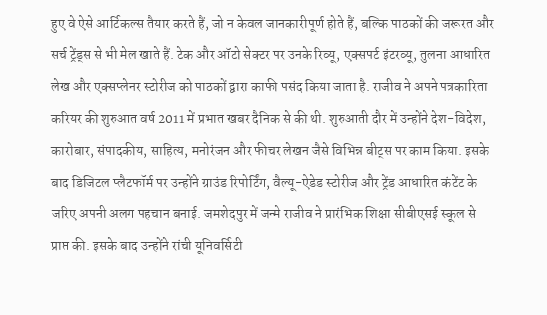हुए वे ऐसे आर्टिकल्स तैयार करते हैं, जो न केवल जानकारीपूर्ण होते हैं, बल्कि पाठकों की जरूरत और सर्च ट्रेंड्स से भी मेल खाते हैं. टेक और ऑटो सेक्टर पर उनके रिव्यू, एक्सपर्ट इंटरव्यू, तुलना आधारित लेख और एक्सप्लेनर स्टोरीज को पाठकों द्वारा काफी पसंद किया जाता है. राजीव ने अपने पत्रकारिता करियर की शुरुआत वर्ष 2011 में प्रभात खबर दैनिक से की थी. शुरुआती दौर में उन्होंने देश-विदेश, कारोबार, संपादकीय, साहित्य, मनोरंजन और फीचर लेखन जैसे विभिन्न बीट्स पर काम किया. इसके बाद डिजिटल प्लैटफॉर्म पर उन्होंने ग्राउंड रिपोर्टिंग, वैल्यू-ऐडेड स्टोरीज और ट्रेंड आधारित कंटेंट के जरिए अपनी अलग पहचान बनाई. जमशेदपुर में जन्मे राजीव ने प्रारंभिक शिक्षा सीबीएसई स्कूल से प्राप्त की. इसके बाद उन्होंने रांची यूनिवर्सिटी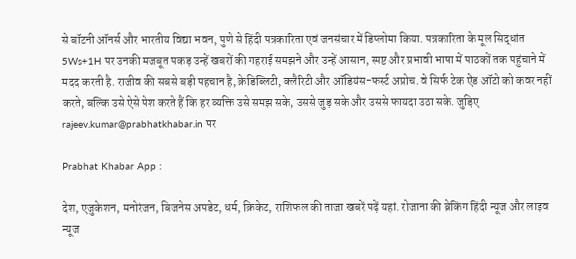से बॉटनी ऑनर्स और भारतीय विद्या भवन, पुणे से हिंदी पत्रकारिता एवं जनसंचार में डिप्लोमा किया. पत्रकारिता के मूल सिद्धांत 5Ws+1H पर उनकी मजबूत पकड़ उन्हें खबरों की गहराई समझने और उन्हें आसान, स्पष्ट और प्रभावी भाषा में पाठकों तक पहुंचाने में मदद करती है. राजीव की सबसे बड़ी पहचान है, क्रेडिब्लिटी, क्लैरिटी और ऑडियंस-फर्स्ट अप्रोच. वे सिर्फ टेक ऐंड ऑटो को कवर नहीं करते, बल्कि उसे ऐसे पेश करते हैं कि हर व्यक्ति उसे समझ सके, उससे जुड़ सके और उससे फायदा उठा सके. जुड़िए rajeev.kumar@prabhatkhabar.in पर

Prabhat Khabar App :

देश, एजुकेशन, मनोरंजन, बिजनेस अपडेट, धर्म, क्रिकेट, राशिफल की ताजा खबरें पढ़ें यहां. रोजाना की ब्रेकिंग हिंदी न्यूज और लाइव न्यूज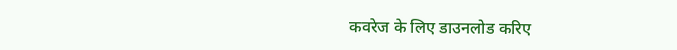कवरेज के लिए डाउनलोड करिए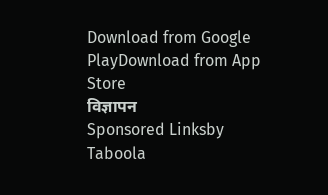Download from Google PlayDownload from App Store
विज्ञापन
Sponsored Linksby Taboola